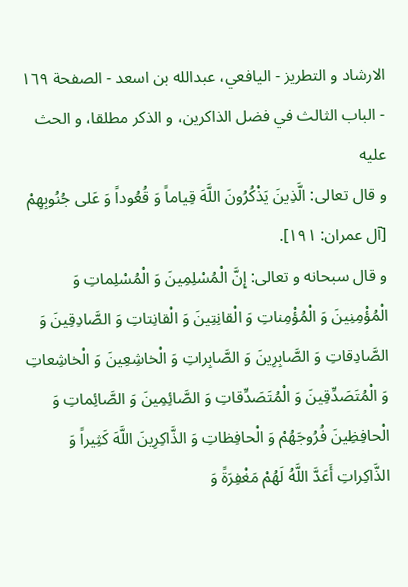الارشاد و التطريز - اليافعي، عبدالله بن اسعد - الصفحة ١٦٩ - الباب الثالث في فضل الذاكرين، و الذكر مطلقا، و الحث عليه
و قال تعالى: الَّذِينَ يَذْكُرُونَ اللَّهَ قِياماً وَ قُعُوداً وَ عَلى جُنُوبِهِمْ [آل عمران: ١٩١].
و قال سبحانه و تعالى: إِنَّ الْمُسْلِمِينَ وَ الْمُسْلِماتِ وَ الْمُؤْمِنِينَ وَ الْمُؤْمِناتِ وَ الْقانِتِينَ وَ الْقانِتاتِ وَ الصَّادِقِينَ وَ الصَّادِقاتِ وَ الصَّابِرِينَ وَ الصَّابِراتِ وَ الْخاشِعِينَ وَ الْخاشِعاتِ وَ الْمُتَصَدِّقِينَ وَ الْمُتَصَدِّقاتِ وَ الصَّائِمِينَ وَ الصَّائِماتِ وَ الْحافِظِينَ فُرُوجَهُمْ وَ الْحافِظاتِ وَ الذَّاكِرِينَ اللَّهَ كَثِيراً وَ الذَّاكِراتِ أَعَدَّ اللَّهُ لَهُمْ مَغْفِرَةً وَ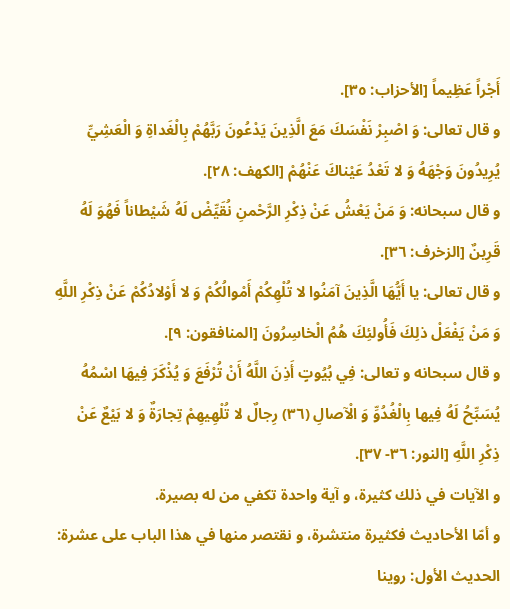أَجْراً عَظِيماً [الأحزاب: ٣٥].
و قال تعالى: وَ اصْبِرْ نَفْسَكَ مَعَ الَّذِينَ يَدْعُونَ رَبَّهُمْ بِالْغَداةِ وَ الْعَشِيِّ يُرِيدُونَ وَجْهَهُ وَ لا تَعْدُ عَيْناكَ عَنْهُمْ [الكهف: ٢٨].
و قال سبحانه: وَ مَنْ يَعْشُ عَنْ ذِكْرِ الرَّحْمنِ نُقَيِّضْ لَهُ شَيْطاناً فَهُوَ لَهُ قَرِينٌ [الزخرف: ٣٦].
و قال تعالى: يا أَيُّهَا الَّذِينَ آمَنُوا لا تُلْهِكُمْ أَمْوالُكُمْ وَ لا أَوْلادُكُمْ عَنْ ذِكْرِ اللَّهِ وَ مَنْ يَفْعَلْ ذلِكَ فَأُولئِكَ هُمُ الْخاسِرُونَ [المنافقون: ٩].
و قال سبحانه و تعالى: فِي بُيُوتٍ أَذِنَ اللَّهُ أَنْ تُرْفَعَ وَ يُذْكَرَ فِيهَا اسْمُهُ يُسَبِّحُ لَهُ فِيها بِالْغُدُوِّ وَ الْآصالِ (٣٦) رِجالٌ لا تُلْهِيهِمْ تِجارَةٌ وَ لا بَيْعٌ عَنْ ذِكْرِ اللَّهِ [النور: ٣٦- ٣٧].
و الآيات في ذلك كثيرة، و آية واحدة تكفي من له بصيرة.
و أمّا الأحاديث فكثيرة منتشرة، و نقتصر منها في هذا الباب على عشرة:
الحديث الأول: روينا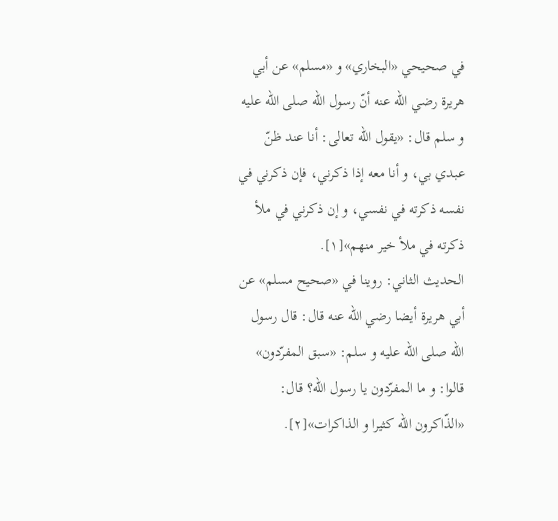في صحيحي «البخاري» و «مسلم» عن أبي هريرة رضي اللّه عنه أنّ رسول اللّه صلى اللّه عليه و سلم قال: «يقول اللّه تعالى: أنا عند ظنّ عبدي بي، و أنا معه إذا ذكرني، فإن ذكرني في نفسه ذكرته في نفسي، و إن ذكرني في ملأ ذكرته في ملأ خير منهم»[١].
الحديث الثاني: روينا في «صحيح مسلم» عن أبي هريرة أيضا رضي اللّه عنه قال: قال رسول اللّه صلى اللّه عليه و سلم: «سبق المفرّدون» قالوا: و ما المفرّدون يا رسول اللّه؟ قال: «الذّاكرون اللّه كثيرا و الذاكرات»[٢].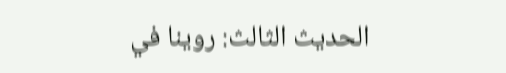الحديث الثالث: روينا في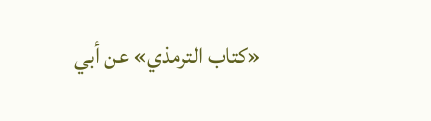«كتاب الترمذي» عن أبي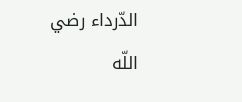الدّرداء رضي اللّه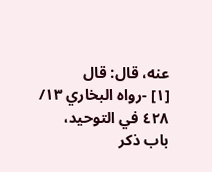عنه، قال: قال
[١] -رواه البخاري ١٣/ ٤٢٨ في التوحيد، باب ذكر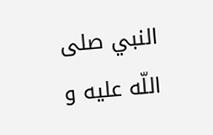النبي صلى اللّه عليه و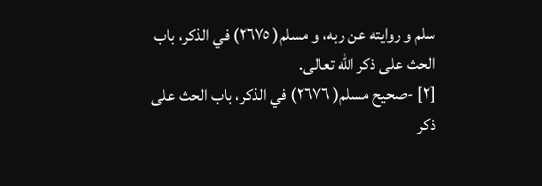سلم و روايته عن ربه، و مسلم( ٢٦٧٥) في الذكر، باب الحث على ذكر اللّه تعالى.
[٢] -صحيح مسلم( ٢٦٧٦) في الذكر، باب الحث على ذكر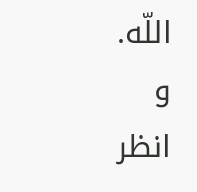اللّه. و انظر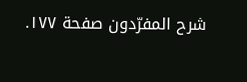شرح المفرّدون صفحة ١٧٧.